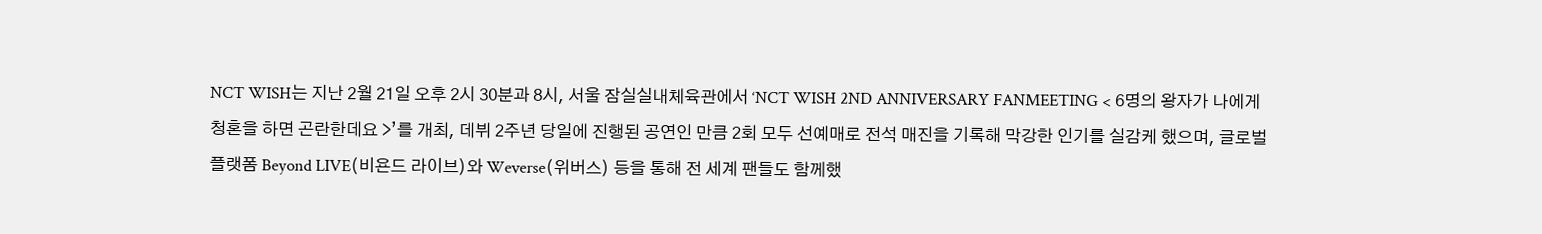NCT WISH는 지난 2월 21일 오후 2시 30분과 8시, 서울 잠실실내체육관에서 ‘NCT WISH 2ND ANNIVERSARY FANMEETING < 6명의 왕자가 나에게 청혼을 하면 곤란한데요 >’를 개최, 데뷔 2주년 당일에 진행된 공연인 만큼 2회 모두 선예매로 전석 매진을 기록해 막강한 인기를 실감케 했으며, 글로벌 플랫폼 Beyond LIVE(비욘드 라이브)와 Weverse(위버스) 등을 통해 전 세계 팬들도 함께했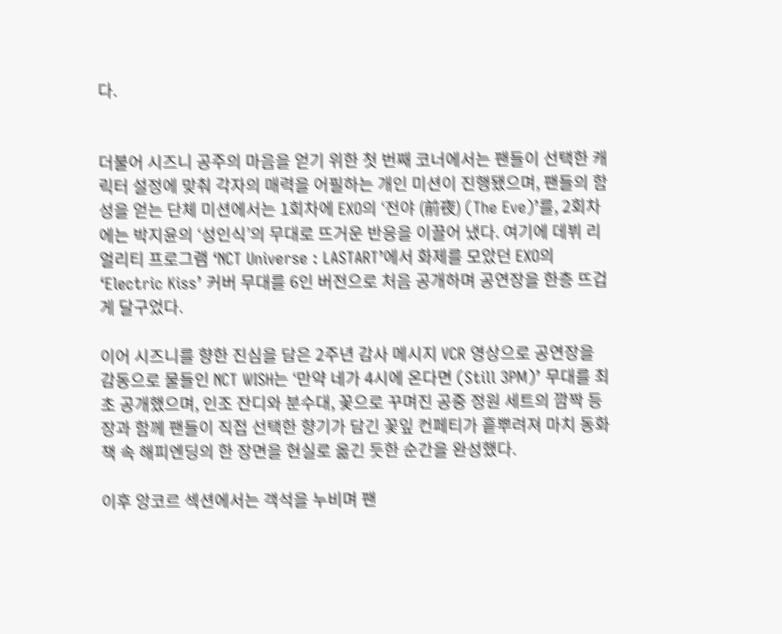다.


더불어 시즈니 공주의 마음을 얻기 위한 첫 번째 코너에서는 팬들이 선택한 캐릭터 설정에 맞춰 각자의 매력을 어필하는 개인 미션이 진행됐으며, 팬들의 함성을 얻는 단체 미션에서는 1회차에 EXO의 ‘전야 (前夜) (The Eve)’를, 2회차에는 박지윤의 ‘성인식’의 무대로 뜨거운 반응을 이끌어 냈다. 여기에 데뷔 리얼리티 프로그램 ‘NCT Universe : LASTART’에서 화제를 모았던 EXO의 ‘Electric Kiss’ 커버 무대를 6인 버전으로 처음 공개하며 공연장을 한층 뜨겁게 달구었다.

이어 시즈니를 향한 진심을 담은 2주년 감사 메시지 VCR 영상으로 공연장을 감동으로 물들인 NCT WISH는 ‘만약 네가 4시에 온다면 (Still 3PM)’ 무대를 최초 공개했으며, 인조 잔디와 분수대, 꽃으로 꾸며진 공중 정원 세트의 깜짝 등장과 함께 팬들이 직접 선택한 향기가 담긴 꽃잎 컨페티가 흩뿌려져 마치 동화책 속 해피엔딩의 한 장면을 현실로 옮긴 듯한 순간을 완성했다.

이후 앙코르 섹션에서는 객석을 누비며 팬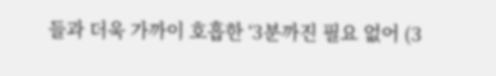들과 더욱 가까이 호흡한 ‘3분까진 필요 없어 (3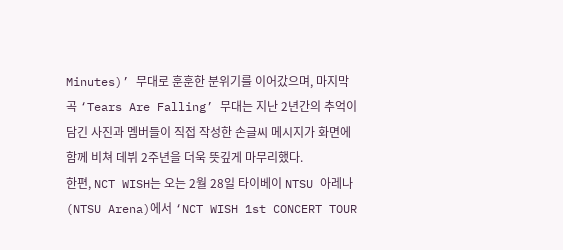Minutes)’ 무대로 훈훈한 분위기를 이어갔으며, 마지막 곡 ‘Tears Are Falling’ 무대는 지난 2년간의 추억이 담긴 사진과 멤버들이 직접 작성한 손글씨 메시지가 화면에 함께 비쳐 데뷔 2주년을 더욱 뜻깊게 마무리했다.
한편, NCT WISH는 오는 2월 28일 타이베이 NTSU 아레나(NTSU Arena)에서 ‘NCT WISH 1st CONCERT TOUR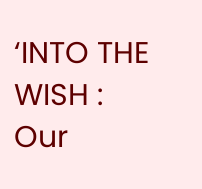‘INTO THE WISH : Our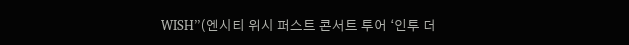WISH’’(엔시티 위시 퍼스트 콘서트 투어 ‘인투 더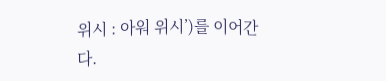위시 : 아워 위시’)를 이어간다.